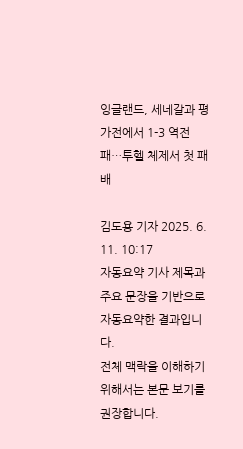잉글랜드, 세네갈과 평가전에서 1-3 역전패…투헬 체제서 첫 패배

김도용 기자 2025. 6. 11. 10:17
자동요약 기사 제목과 주요 문장을 기반으로 자동요약한 결과입니다.
전체 맥락을 이해하기 위해서는 본문 보기를 권장합니다.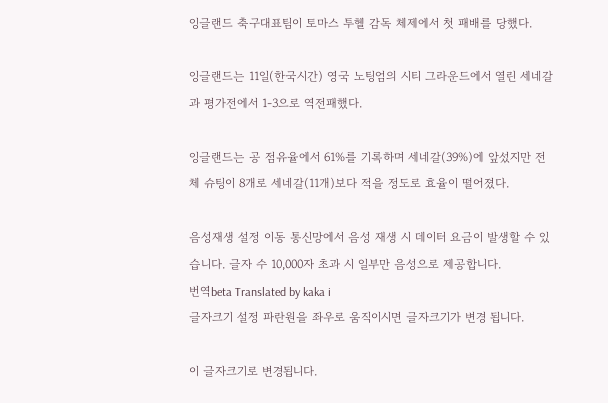잉글랜드 축구대표팀이 토마스 투헬 감독 체제에서 첫 패배를 당했다.

잉글랜드는 11일(한국시간) 영국 노팅엄의 시티 그라운드에서 열린 세네갈과 평가전에서 1-3으로 역전패했다.

잉글랜드는 공 점유율에서 61%를 기록하며 세네갈(39%)에 앞섰지만 전체 슈팅이 8개로 세네갈(11개)보다 적을 정도로 효율이 떨어졌다.

음성재생 설정 이동 통신망에서 음성 재생 시 데이터 요금이 발생할 수 있습니다. 글자 수 10,000자 초과 시 일부만 음성으로 제공합니다.
번역beta Translated by kaka i
글자크기 설정 파란원을 좌우로 움직이시면 글자크기가 변경 됩니다.

이 글자크기로 변경됩니다.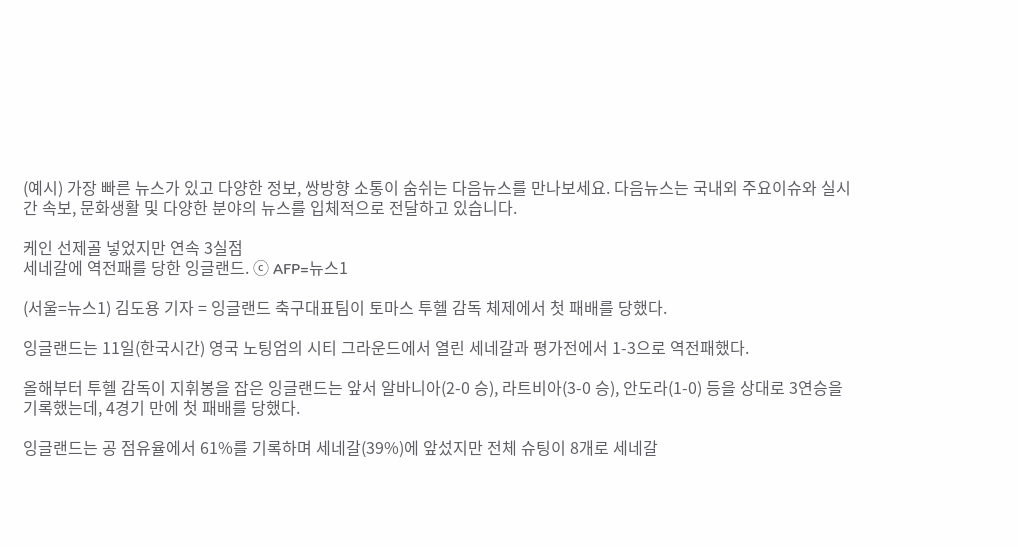(예시) 가장 빠른 뉴스가 있고 다양한 정보, 쌍방향 소통이 숨쉬는 다음뉴스를 만나보세요. 다음뉴스는 국내외 주요이슈와 실시간 속보, 문화생활 및 다양한 분야의 뉴스를 입체적으로 전달하고 있습니다.

케인 선제골 넣었지만 연속 3실점
세네갈에 역전패를 당한 잉글랜드. ⓒ AFP=뉴스1

(서울=뉴스1) 김도용 기자 = 잉글랜드 축구대표팀이 토마스 투헬 감독 체제에서 첫 패배를 당했다.

잉글랜드는 11일(한국시간) 영국 노팅엄의 시티 그라운드에서 열린 세네갈과 평가전에서 1-3으로 역전패했다.

올해부터 투헬 감독이 지휘봉을 잡은 잉글랜드는 앞서 알바니아(2-0 승), 라트비아(3-0 승), 안도라(1-0) 등을 상대로 3연승을 기록했는데, 4경기 만에 첫 패배를 당했다.

잉글랜드는 공 점유율에서 61%를 기록하며 세네갈(39%)에 앞섰지만 전체 슈팅이 8개로 세네갈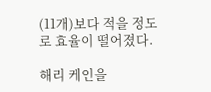(11개)보다 적을 정도로 효율이 떨어졌다.

해리 케인을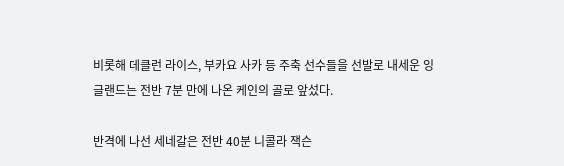비롯해 데클런 라이스, 부카요 사카 등 주축 선수들을 선발로 내세운 잉글랜드는 전반 7분 만에 나온 케인의 골로 앞섰다.

반격에 나선 세네갈은 전반 40분 니콜라 잭슨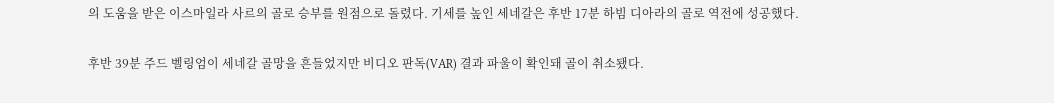의 도움을 받은 이스마일라 사르의 골로 승부를 원점으로 돌렸다. 기세를 높인 세네갈은 후반 17분 하빔 디아라의 골로 역전에 성공했다.

후반 39분 주드 벨링엄이 세네갈 골망을 흔들었지만 비디오 판독(VAR) 결과 파울이 확인돼 골이 취소됐다.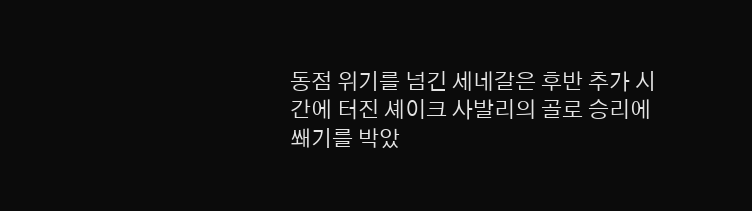동점 위기를 넘긴 세네갈은 후반 추가 시간에 터진 셰이크 사발리의 골로 승리에 쐐기를 박았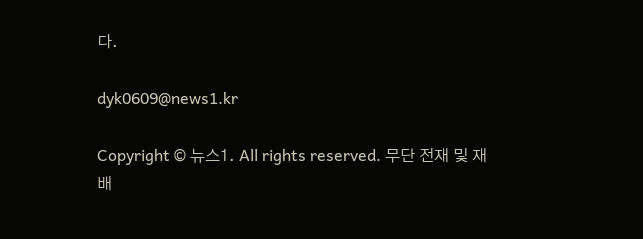다.

dyk0609@news1.kr

Copyright © 뉴스1. All rights reserved. 무단 전재 및 재배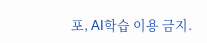포, AI학습 이용 금지.